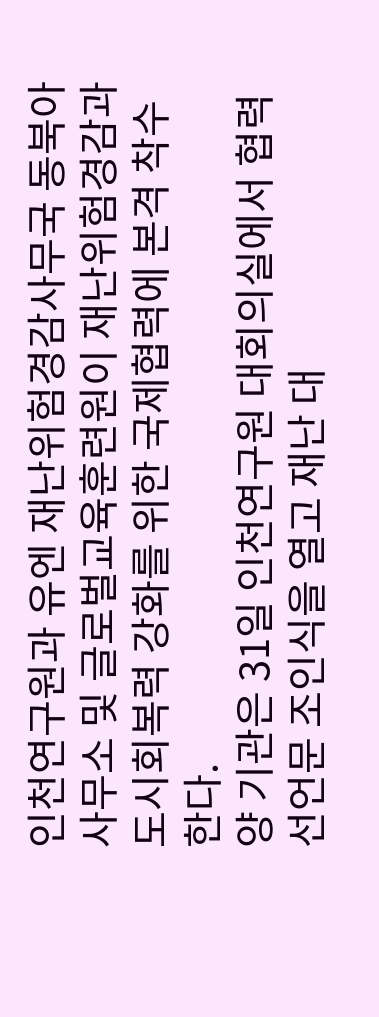인천연구원과 유엔 재난위험경감사무국 동북아사무소 및 글로벌교육훈련원이 재난위험경감과 도시회복력 강화를 위한 국제협력에 본격 착수한다.
양 기관은 31일 인천연구원 대회의실에서 협력 선언문 조인식을 열고 재난 대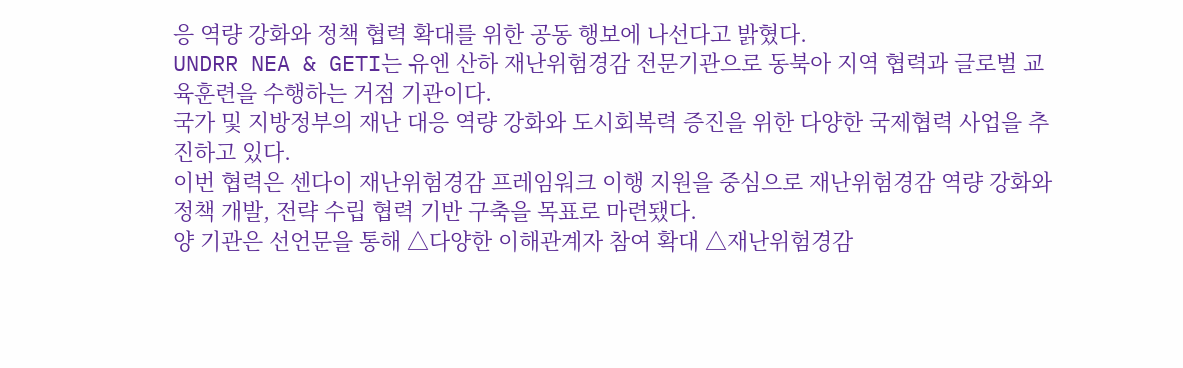응 역량 강화와 정책 협력 확대를 위한 공동 행보에 나선다고 밝혔다.
UNDRR NEA & GETI는 유엔 산하 재난위험경감 전문기관으로 동북아 지역 협력과 글로벌 교육훈련을 수행하는 거점 기관이다.
국가 및 지방정부의 재난 대응 역량 강화와 도시회복력 증진을 위한 다양한 국제협력 사업을 추진하고 있다.
이번 협력은 센다이 재난위험경감 프레임워크 이행 지원을 중심으로 재난위험경감 역량 강화와 정책 개발, 전략 수립 협력 기반 구축을 목표로 마련됐다.
양 기관은 선언문을 통해 △다양한 이해관계자 참여 확대 △재난위험경감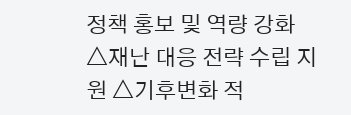정책 홍보 및 역량 강화 △재난 대응 전략 수립 지원 △기후변화 적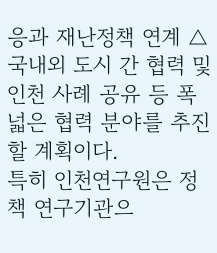응과 재난정책 연계 △국내외 도시 간 협력 및 인천 사례 공유 등 폭넓은 협력 분야를 추진할 계획이다.
특히 인천연구원은 정책 연구기관으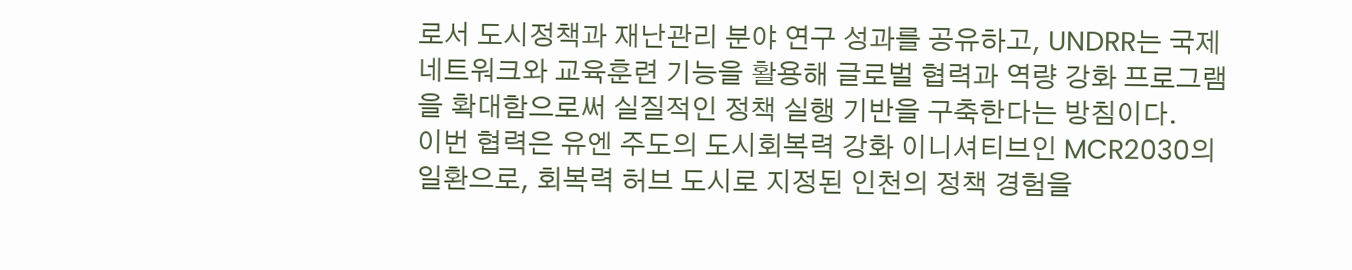로서 도시정책과 재난관리 분야 연구 성과를 공유하고, UNDRR는 국제 네트워크와 교육훈련 기능을 활용해 글로벌 협력과 역량 강화 프로그램을 확대함으로써 실질적인 정책 실행 기반을 구축한다는 방침이다.
이번 협력은 유엔 주도의 도시회복력 강화 이니셔티브인 MCR2030의 일환으로, 회복력 허브 도시로 지정된 인천의 정책 경험을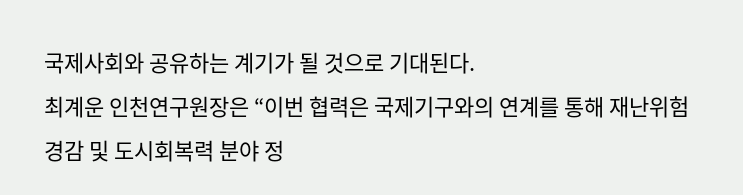국제사회와 공유하는 계기가 될 것으로 기대된다.
최계운 인천연구원장은 “이번 협력은 국제기구와의 연계를 통해 재난위험경감 및 도시회복력 분야 정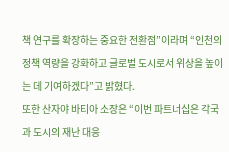책 연구를 확장하는 중요한 전환점”이라며 “인천의 정책 역량을 강화하고 글로벌 도시로서 위상을 높이는 데 기여하겠다”고 밝혔다.
또한 산자야 바티아 소장은 “이번 파트너십은 각국과 도시의 재난 대응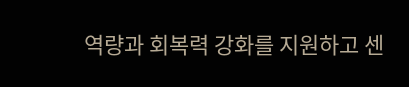역량과 회복력 강화를 지원하고 센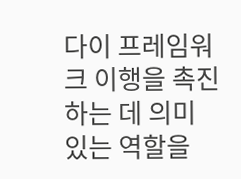다이 프레임워크 이행을 촉진하는 데 의미 있는 역할을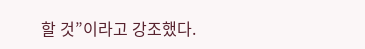할 것”이라고 강조했다.